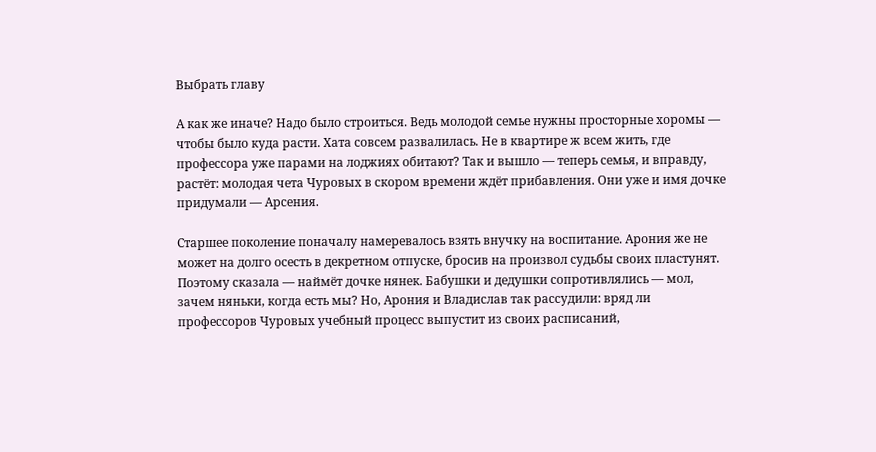Выбрать главу

А как же иначе? Надо было строиться. Ведь молодой семье нужны просторные хоромы — чтобы было куда расти. Хата совсем развалилась. Не в квартире ж всем жить, где профессора уже парами на лоджиях обитают? Так и вышло — теперь семья, и вправду, растёт: молодая чета Чуровых в скором времени ждёт прибавления. Они уже и имя дочке придумали — Арсения.

Старшее поколение поначалу намеревалось взять внучку на воспитание. Арония же не может на долго осесть в декретном отпуске, бросив на произвол судьбы своих пластунят. Поэтому сказала — наймёт дочке нянек. Бабушки и дедушки сопротивлялись — мол, зачем няньки, когда есть мы? Но, Арония и Владислав так рассудили: вряд ли профессоров Чуровых учебный процесс выпустит из своих расписаний,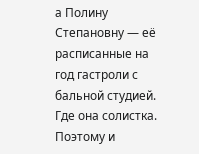а Полину Степановну — её расписанные на год гастроли с бальной студией. Где она солистка. Поэтому и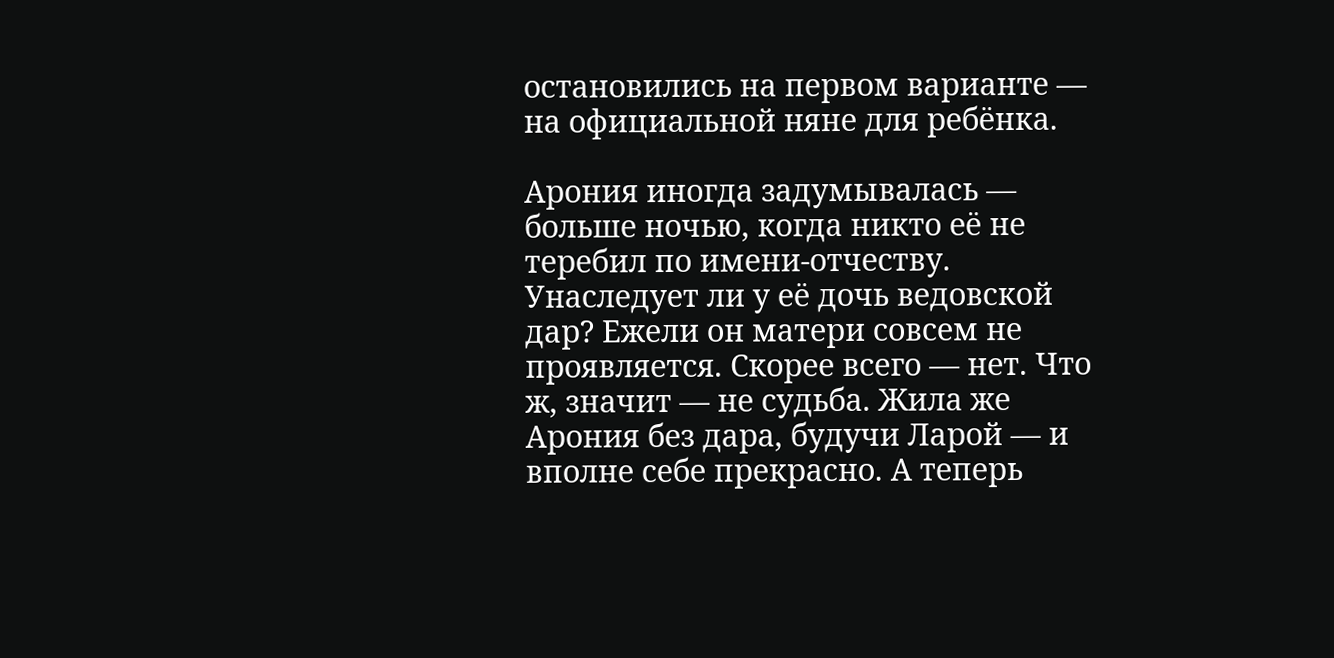остановились на первом варианте — на официальной няне для ребёнка.

Арония иногда задумывалась — больше ночью, когда никто её не теребил по имени-отчеству. Унаследует ли у её дочь ведовской дар? Ежели он матери совсем не проявляется. Скорее всего — нет. Что ж, значит — не судьба. Жила же Арония без дара, будучи Ларой — и вполне себе прекрасно. А теперь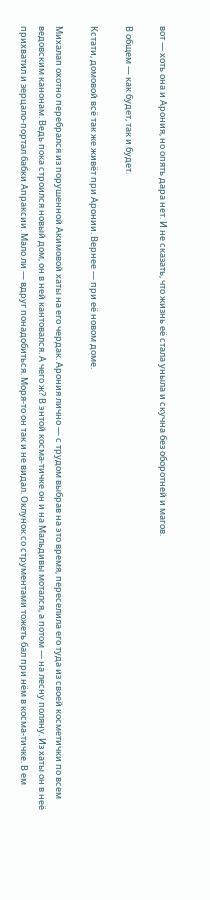вот — хоть она и Арония, но опять дара нет. И не сказать, что жизнь её стала уныла и скучна без оборотней и магов.

В общем — как будет, так и будет.

Кстати, домовой всё так же живёт при Аронии. Вернее — при её новом доме.

Михалап охотно перебрался из порушенной Акимовой хаты на его чердак. Арония лично — с трудом выбрав на это время, переселила его туда из своей косметички по всем ведовским канонам. Ведь пока строился новый дом, он в ней кантовался. А чего ж? В энтой косма-тичке он и на Мальдивы мотался, а потом — на лесну поляну. Из хаты он в неё прихватил и зерцало-портал бабки Апраксии. Мало ли — вдруг понадобиться. Моря-то он так и не видал. Оклунок со струментами тожеть бал при нём в косма-тичке. В ем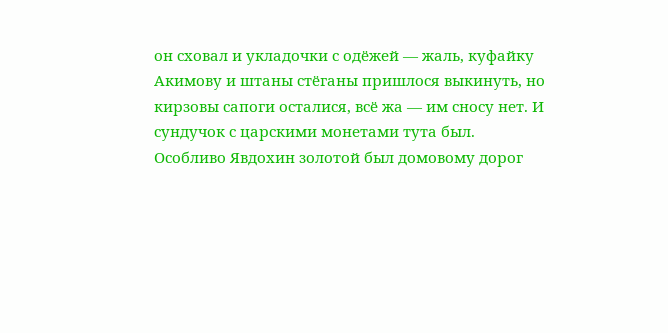он сховал и укладочки с одёжей — жаль, куфайку Акимову и штаны стёганы пришлося выкинуть, но кирзовы сапоги осталися, всё жа — им сносу нет. И сундучок с царскими монетами тута был. Особливо Явдохин золотой был домовому дорог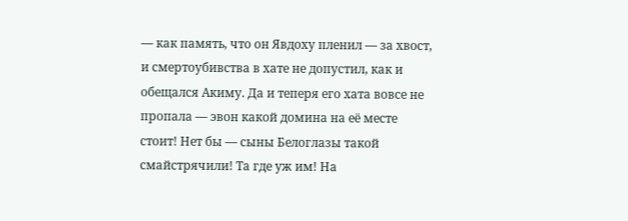— как память, что он Явдоху пленил — за хвост, и смертоубивства в хате не допустил, как и обещался Акиму. Да и теперя его хата вовсе не пропала — эвон какой домина на её месте стоит! Нет бы — сыны Белоглазы такой смайстрячили! Та где уж им! На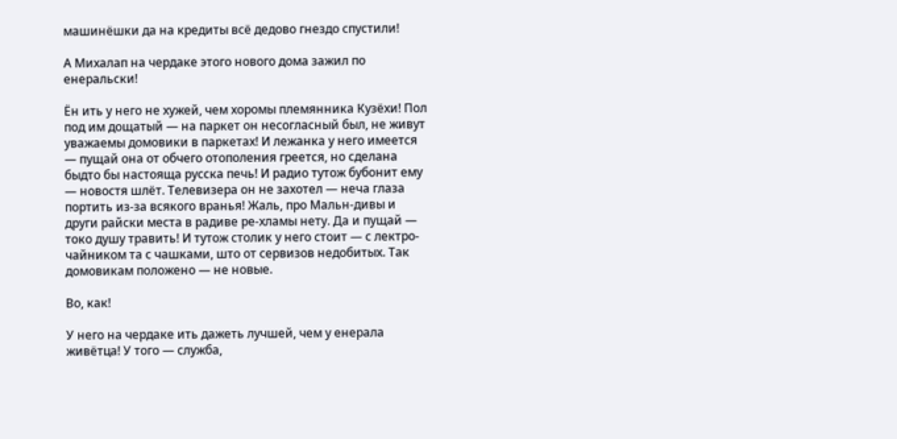машинёшки да на кредиты всё дедово гнездо спустили!

А Михалап на чердаке этого нового дома зажил по енеральски!

Ён ить у него не хужей, чем хоромы племянника Кузёхи! Пол под им дощатый — на паркет он несогласный был, не живут уважаемы домовики в паркетах! И лежанка у него имеется — пущай она от обчего отополения греется, но сделана быдто бы настояща русска печь! И радио тутож бубонит ему — новостя шлёт. Телевизера он не захотел — неча глаза портить из-за всякого вранья! Жаль, про Мальн-дивы и други райски места в радиве ре-хламы нету. Да и пущай — токо душу травить! И тутож столик у него стоит — с лектро-чайником та с чашками, што от сервизов недобитых. Так домовикам положено — не новые.

Во, как!

У него на чердаке ить дажеть лучшей, чем у енерала живётца! У того — служба,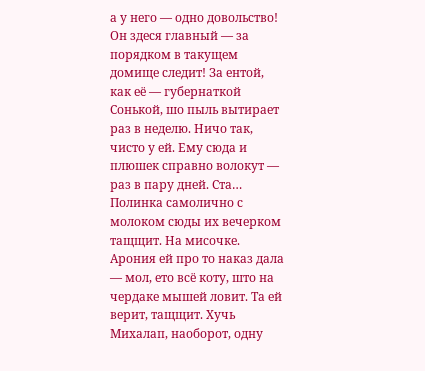а у него — одно довольство! Он здеся главный — за порядком в такущем домище следит! За ентой, как её — губернаткой Сонькой, шо пыль вытирает раз в неделю. Ничо так, чисто у ей. Ему сюда и плюшек справно волокут — раз в пару дней. Ста… Полинка самолично с молоком сюды их вечерком тащщит. На мисочке. Арония ей про то наказ дала — мол, ето всё коту, што на чердаке мышей ловит. Та ей верит, тащщит. Хучь Михалап, наоборот, одну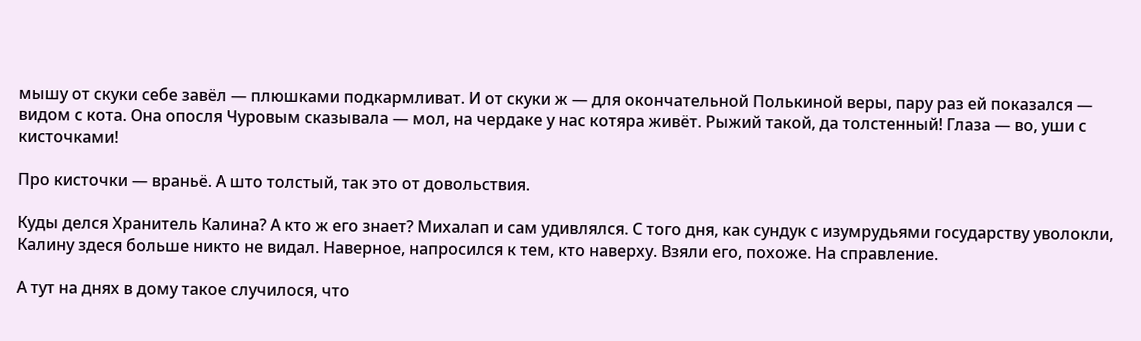мышу от скуки себе завёл — плюшками подкармливат. И от скуки ж — для окончательной Полькиной веры, пару раз ей показался — видом с кота. Она опосля Чуровым сказывала — мол, на чердаке у нас котяра живёт. Рыжий такой, да толстенный! Глаза — во, уши с кисточками!

Про кисточки — враньё. А што толстый, так это от довольствия.

Куды делся Хранитель Калина? А кто ж его знает? Михалап и сам удивлялся. С того дня, как сундук с изумрудьями государству уволокли, Калину здеся больше никто не видал. Наверное, напросился к тем, кто наверху. Взяли его, похоже. На справление.

А тут на днях в дому такое случилося, что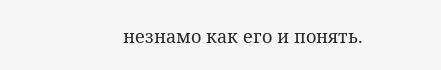незнамо как его и понять.